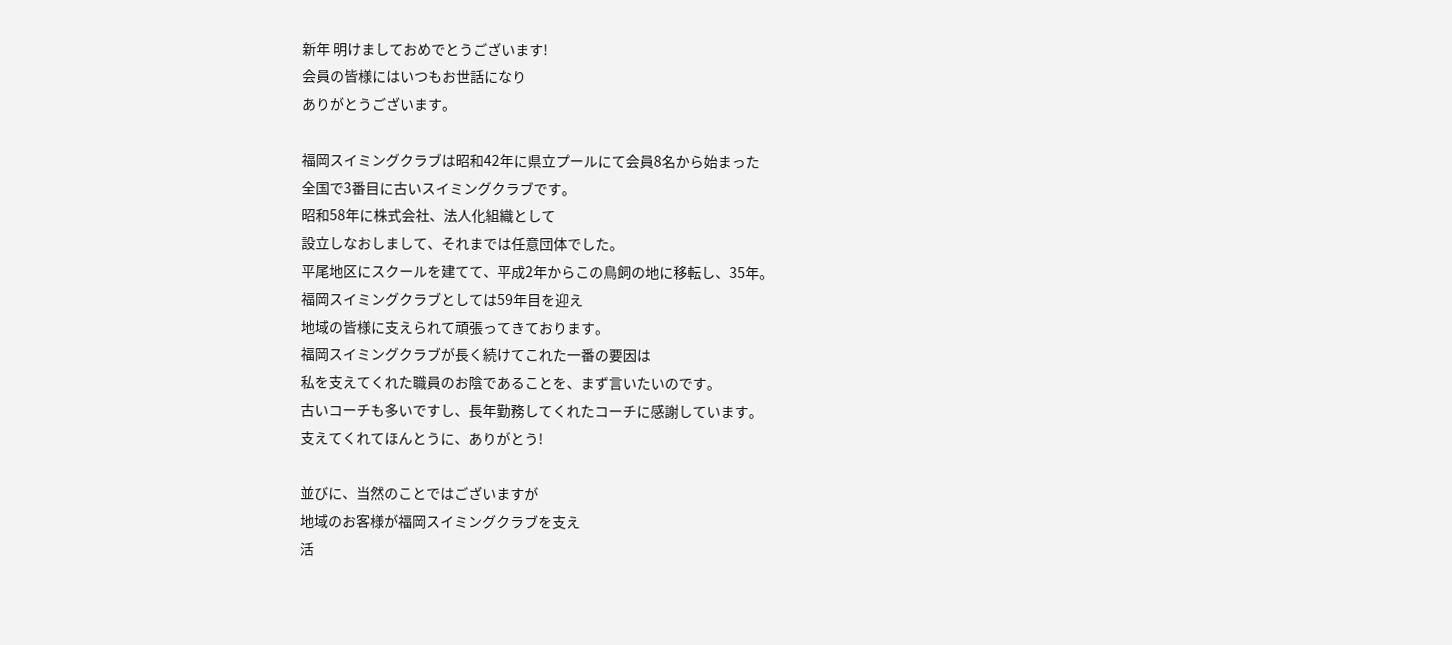新年 明けましておめでとうございます!
会員の皆様にはいつもお世話になり
ありがとうございます。

福岡スイミングクラブは昭和42年に県立プールにて会員8名から始まった
全国で3番目に古いスイミングクラブです。
昭和58年に株式会社、法人化組織として
設立しなおしまして、それまでは任意団体でした。
平尾地区にスクールを建てて、平成2年からこの鳥飼の地に移転し、35年。
福岡スイミングクラブとしては59年目を迎え
地域の皆様に支えられて頑張ってきております。
福岡スイミングクラブが長く続けてこれた一番の要因は
私を支えてくれた職員のお陰であることを、まず言いたいのです。
古いコーチも多いですし、長年勤務してくれたコーチに感謝しています。
支えてくれてほんとうに、ありがとう!

並びに、当然のことではございますが
地域のお客様が福岡スイミングクラブを支え
活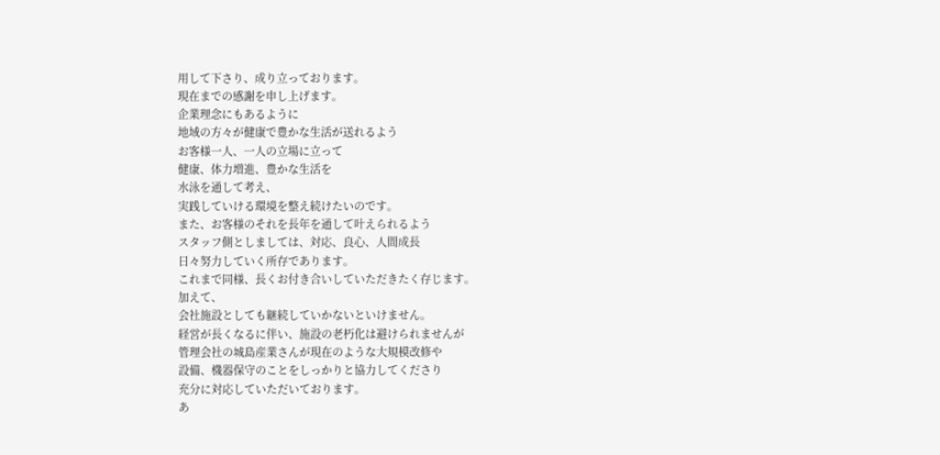用して下さり、成り立っております。
現在までの感謝を申し上げます。
企業理念にもあるように
地域の方々が健康で豊かな生活が送れるよう
お客様一人、一人の立場に立って
健康、体力増進、豊かな生活を
水泳を通して考え、
実践していける環境を整え続けたいのです。
また、お客様のそれを長年を通して叶えられるよう
スタッフ側としましては、対応、良心、人間成長
日々努力していく所存であります。
これまで同様、長くお付き合いしていただきたく存じます。
加えて、
会社施設としても継続していかないといけません。
経営が長くなるに伴い、施設の老朽化は避けられませんが
管理会社の城島産業さんが現在のような大規模改修や
設備、機器保守のことをしっかりと協力してくださり
充分に対応していただいております。
あ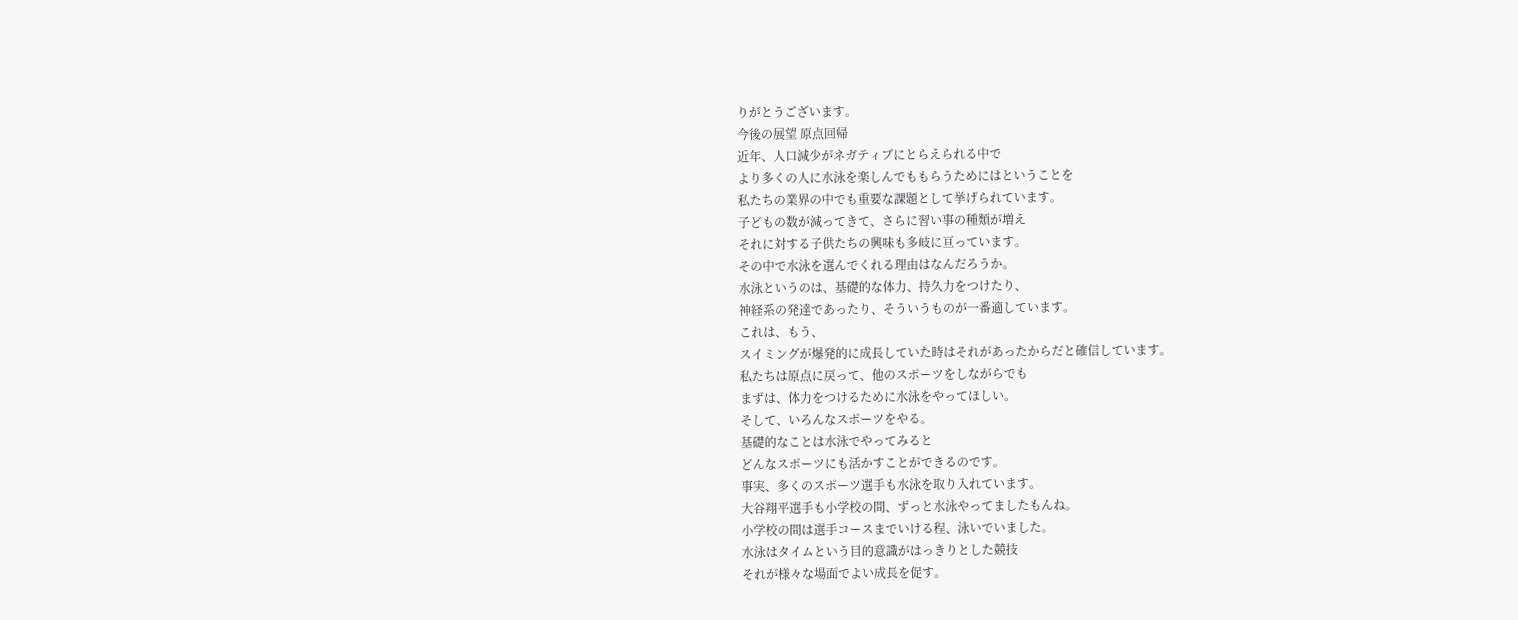りがとうございます。
今後の展望 原点回帰
近年、人口減少がネガティブにとらえられる中で
より多くの人に水泳を楽しんでももらうためにはということを
私たちの業界の中でも重要な課題として挙げられています。
子どもの数が減ってきて、さらに習い事の種類が増え
それに対する子供たちの興味も多岐に亘っています。
その中で水泳を選んでくれる理由はなんだろうか。
水泳というのは、基礎的な体力、持久力をつけたり、
神経系の発達であったり、そういうものが一番適しています。
これは、もう、
スイミングが爆発的に成長していた時はそれがあったからだと確信しています。
私たちは原点に戻って、他のスポーツをしながらでも
まずは、体力をつけるために水泳をやってほしい。
そして、いろんなスポーツをやる。
基礎的なことは水泳でやってみると
どんなスポーツにも活かすことができるのです。
事実、多くのスポーツ選手も水泳を取り入れています。
大谷翔平選手も小学校の間、ずっと水泳やってましたもんね。
小学校の間は選手コースまでいける程、泳いでいました。
水泳はタイムという目的意識がはっきりとした競技
それが様々な場面でよい成長を促す。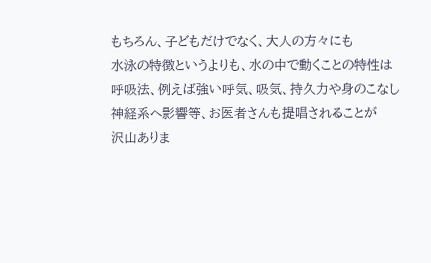もちろん、子どもだけでなく、大人の方々にも
水泳の特徴というよりも、水の中で動くことの特性は
呼吸法、例えば強い呼気、吸気、持久力や身のこなし
神経系へ影響等、お医者さんも提唱されることが
沢山ありま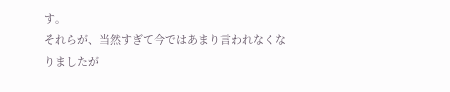す。
それらが、当然すぎて今ではあまり言われなくなりましたが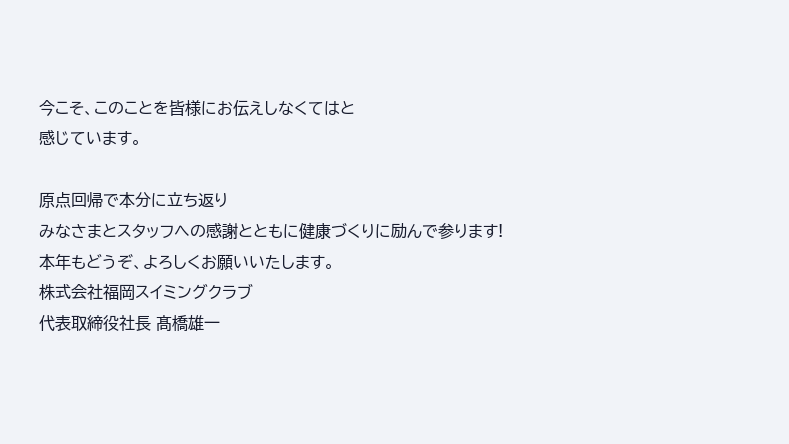今こそ、このことを皆様にお伝えしなくてはと
感じています。

原点回帰で本分に立ち返り
みなさまとスタッフへの感謝とともに健康づくりに励んで参ります!
本年もどうぞ、よろしくお願いいたします。
株式会社福岡スイミングクラブ
代表取締役社長 髙橋雄一